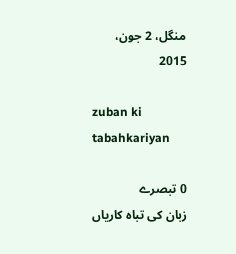منگل، 2 جون، 2015

zuban ki tabahkariyan

0 تبصرے
زبان کی تباہ کاریاں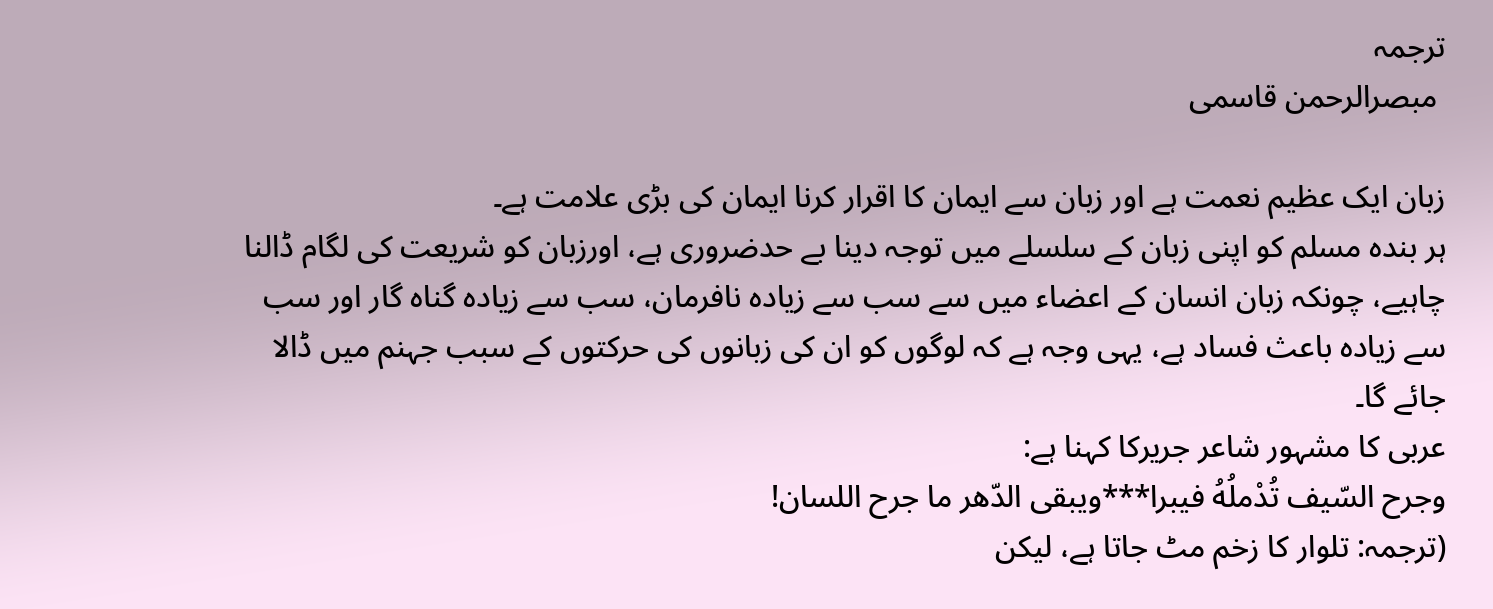ترجمہ
 مبصرالرحمن قاسمی

زبان ایک عظیم نعمت ہے اور زبان سے ایمان کا اقرار کرنا ایمان کی بڑی علامت ہے۔
ہر بندہ مسلم کو اپنی زبان کے سلسلے میں توجہ دینا بے حدضروری ہے، اورزبان کو شریعت کی لگام ڈالنا چاہیے، چونکہ زبان انسان کے اعضاء میں سے سب سے زیادہ نافرمان، سب سے زیادہ گناہ گار اور سب سے زیادہ باعث فساد ہے، یہی وجہ ہے کہ لوگوں کو ان کی زبانوں کی حرکتوں کے سبب جہنم میں ڈالا جائے گا۔
عربی کا مشہور شاعر جریرکا کہنا ہے:
وجرح السّيف تُدْملُهُ فيبرا***ويبقى الدّهر ما جرح اللسان!
(ترجمہ: تلوار کا زخم مٹ جاتا ہے، لیکن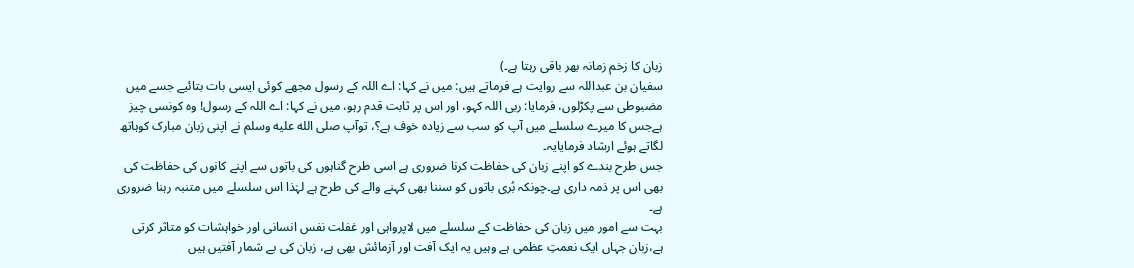زبان کا زخم زمانہ بھر باقی رہتا ہے۔)
سفیان بن عبداللہ سے روایت ہے فرماتے ہیں: میں نے کہا: اے اللہ کے رسول مجھے کوئی ایسی بات بتائیے جسے میں مضبوطی سے پکڑلوں، فرمایا: ربی اللہ کہو، اور اس پر ثابت قدم رہو، میں نے کہا: اے اللہ کے رسول! وہ کونسی چیز ہےجس کا میرے سلسلے میں آپ کو سب سے زیادہ خوف ہے؟، توآپ صلى الله عليه وسلم نے اپنی زبان مبارک کوہاتھ لگاتے ہوئے ارشاد فرمایایہ۔
جس طرح بندے کو اپنے زبان کی حفاظت کرنا ضروری ہے اسی طرح گناہوں کی باتوں سے اپنے کانوں کی حفاظت کی بھی اس پر ذمہ داری ہے۔چونکہ بُری باتوں کو سننا بھی کہنے والے کی طرح ہے لہٰذا اس سلسلے میں متنبہ رہنا ضروری ہے۔
بہت سے امور میں زبان کی حفاظت کے سلسلے میں لاپرواہی اور غفلت نفس انسانی اور خواہشات کو متاثر کرتی ہے،زبان جہاں ایک نعمتِ عظمی ہے وہیں یہ ایک آفت اور آزمائش بھی ہے، زبان کی بے شمار آفتیں ہیں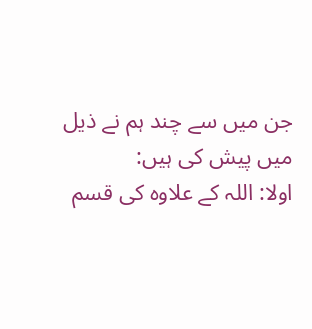جن میں سے چند ہم نے ذیل میں پیش کی ہیں:
اولا: اللہ کے علاوہ کی قسم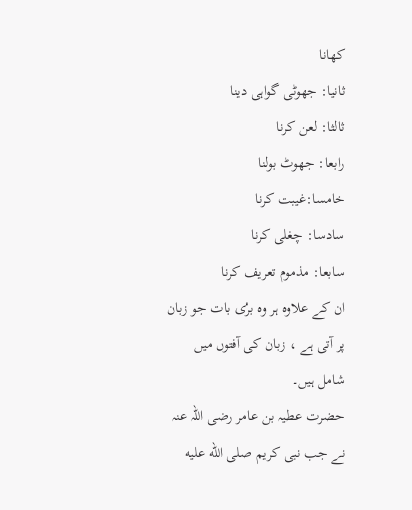کھانا
ثانیا: جھوٹی گواہی دینا
ثالثا: لعن کرنا
رابعا: جھوٹ بولنا
خامسا:غیبت کرنا
سادسا: چغلی کرنا
سابعا: مذموم تعریف کرنا
ان کے علاوہ ہر وہ برُی بات جو زبان پر آتی ہے ، زبان کی آفتوں میں شامل ہیں۔
حضرت عطیہ بن عامر رضی اللہ عنہ نے جب نبی کریم صلى الله عليه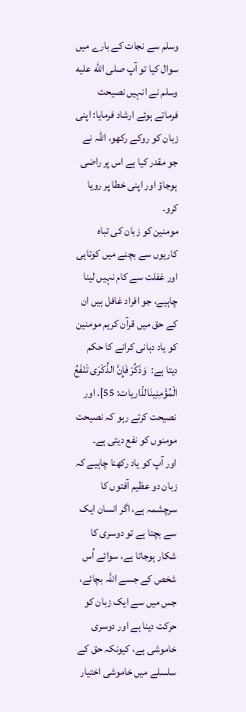وسلم سے نجات کے بارے میں سوال کیا تو آپ صلى الله عليه وسلم نے انہیں نصیحت فرماتے ہوئے ارشاد فرمایا: اپنی زبان کو روکے رکھو، اللہ نے جو مقدر کیا ہے اس پر راضی ہوجاؤ اور اپنی خطا پر رویا کرو۔
مومنین کو زبان کی تباہ کاریوں سے بچنے میں کوتاہی اور غفلت سے کام نہیں لینا چاہیے، جو افراد غافل ہیں ان کے حق میں قرآن کریم مومنین کو یاد دہانی کرانے کا حکم دیتا ہے:  وَذَكِّرْ فَإِنَّ الذِّكْرَى تَنْفَعُ الْمُؤْمِنِينَالذّاريات: 55]. اور نصیحت کرتے رہو کہ نصیحت مومنوں کو نفع دیتی ہے۔
اور آپ کو یاد رکھنا چاہیے کہ زبان دو عظیم آفتوں کا سرچشمہ ہے، اگر انسان ایک سے بچتا ہے تو دوسری کا شکار ہوجاتا ہے، سوائے اُس شخص کے جسے اللہ بچائے، جس میں سے ایک زبان کو حرکت دینا ہے اور دوسری خاموشی ہے، کیونکہ حق کے سلسلے میں خاموشی اختیار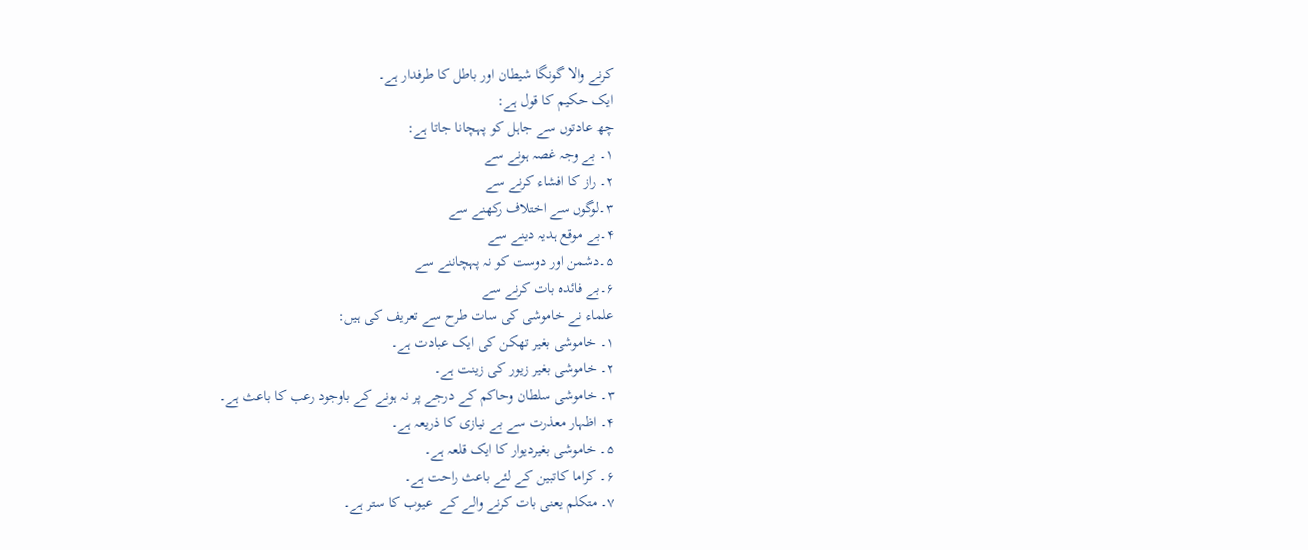کرنے والا گونگا شیطان اور باطل کا طرفدار ہے۔
ایک حکیم کا قول ہے:
چھ عادتوں سے جاہل کو پہچانا جاتا ہے:
۱۔ بے وجہ غصہ ہونے سے
۲۔ راز کا افشاء کرنے سے
۳۔لوگوں سے اختلاف رکھنے سے
۴۔بے موقع ہدیہ دینے سے
۵۔دشمن اور دوست کو نہ پہچاننے سے
۶۔بے فائدہ بات کرنے سے
علماء نے خاموشی کی سات طرح سے تعریف کی ہیں:
۱۔ خاموشی بغیر تھکن کی ایک عبادت ہے۔
۲۔ خاموشی بغیر زیور کی زینت ہے۔
۳۔ خاموشی سلطان وحاکم کے درجے پر نہ ہونے کے باوجود رعب کا باعث ہے۔
۴۔ اظہار معذرت سے بے نیازی کا ذریعہ ہے۔
۵۔ خاموشی بغیردیوار کا ایک قلعہ ہے۔
۶۔ کراما کاتبین کے لئے باعث راحت ہے۔
۷۔ متکلم یعنی بات کرنے والے کے  عیوب کا ستر ہے۔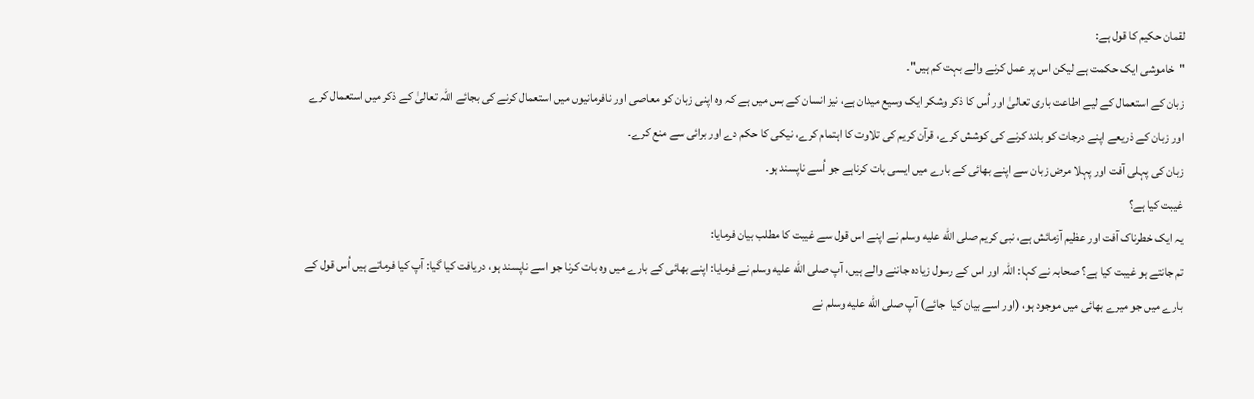لقمان حکیم کا قول ہے:
"خاموشی ایک حکمت ہے لیکن اس پر عمل کرنے والے بہت کم ہیں"۔
زبان کے استعمال کے لیے اطاعت باری تعالیٰ اور اُس کا ذکر وشکر ایک وسیع میدان ہے، نیز انسان کے بس میں ہے کہ وہ اپنی زبان کو معاصی اور نافرمانیوں میں استعمال کرنے کی بجائے اللہ تعالیٰ کے ذکر میں استعمال کرے اور زبان کے ذریعے اپنے درجات کو بلند کرنے کی کوشش کرے، قرآن کریم کی تلاوت کا اہتمام کرے، نیکی کا حکم دے اور برائی سے منع کرے۔
زبان کی پہلی آفت اور پہلا مرض زبان سے اپنے بھائی کے بارے میں ایسی بات کرناہے جو اُسے ناپسند ہو۔
غیبت کیا ہے؟
یہ ایک خطرناک آفت اور عظیم آزمائش ہے، نبی کریم صلى الله عليه وسلم نے اپنے اس قول سے غیبت کا مطلب بیان فرمایا:
تم جانتے ہو غیبت کیا ہے؟ صحابہ نے کہا: اللہ اور اس کے رسول زیادہ جاننے والے ہیں، آپ صلى الله عليه وسلم نے فرمایا: اپنے بھائی کے بارے میں وہ بات کرنا جو اسے ناپسند ہو، دریافت کیا گیا: آپ کیا فرماتے ہیں اُس قول کے بارے میں جو میرے بھائی میں موجود ہو، (اور اسے بیان کیا  جائے) آپ صلى الله عليه وسلم نے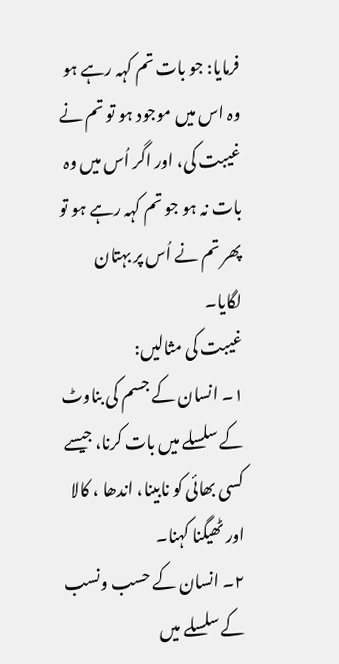فرمایا: جو بات تم کہہ رہے ہو وہ اس میں موجود ہو تو تم نے غیبت کی، اور اگر اُس میں وہ بات نہ ہو جو تم کہہ رہے ہو تو پھر تم نے اُس پر بہتان لگایا۔
غیبت کی مثالیں:
۱۔ انسان کے جسم کی بناوٹ  کے سلسلے میں بات کرنا، جیسے کسی بھائی کو نابینا، اندھا ، کالا اور ٹھیگنا کہنا۔
۲۔ انسان کے حسب ونسب کے سلسلے میں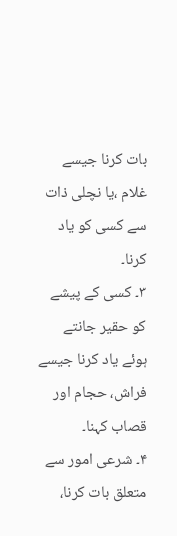بات کرنا جیسے غلام ،یا نچلی ذات  سے کسی کو یاد کرنا۔
۳۔ کسی کے پیشے کو حقیر جانتے ہوئے یاد کرنا جیسے فراش، حجام اور قصاب کہنا۔
۴۔ شرعی امور سے متعلق بات کرنا،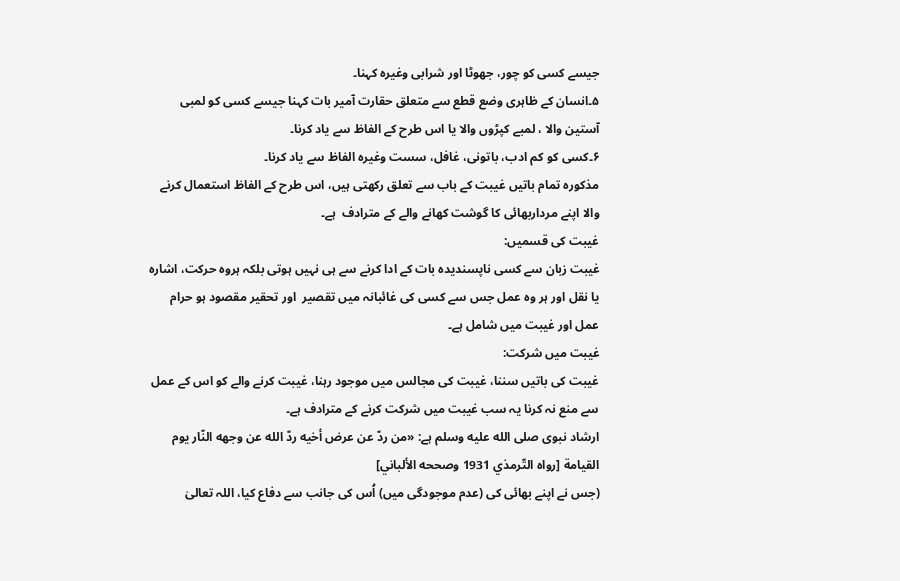جیسے کسی کو چور، جھوٹا اور شرابی وغیرہ کہنا۔
۵۔انسان کے ظاہری وضع قطع سے متعلق حقارت آمیر بات کہنا جیسے کسی کو لمبی آستین والا ، لمبے کپڑوں والا یا اس طرح کے الفاظ سے یاد کرنا۔
۶۔کسی کو کم ادب، باتونی، غافل، سست وغیرہ الفاظ سے یاد کرنا۔
مذکورہ تمام باتیں غیبت کے باب سے تعلق رکھتی ہیں، اس طرح کے الفاظ استعمال کرنے والا اپنے مرداربھائی کا گوشت کھانے والے کے مترادف  ہے۔
غیبت کی قسمیں:
غیبت زبان سے کسی ناپسندیدہ بات کے ادا کرنے سے ہی نہیں ہوتی بلکہ ہروہ حرکت، اشارہ یا نقل اور ہر وہ عمل جس سے کسی کی غائبانہ میں تقصیر  اور تحقیر مقصود ہو حرام عمل اور غیبت میں شامل ہے۔
غیبت میں شرکت:
غیبت کی باتیں سننا، غیبت کی مجالس میں موجود رہنا، غیبت کرنے والے کو اس کے عمل سے منع نہ کرنا یہ سب غیبت میں شرکت کرنے کے مترادف ہے۔
ارشاد نبوی صلى الله عليه وسلم ہے: «من ردّ عن عرض أخيه ردّ الله عن وجهه النّار يوم القيامة [رواه التّرمذي 1931 وصححه الألباني]
(جس نے اپنے بھائی کی (عدم موجودگی میں) اُس کی جانب سے دفاع کیا، اللہ تعالیٰ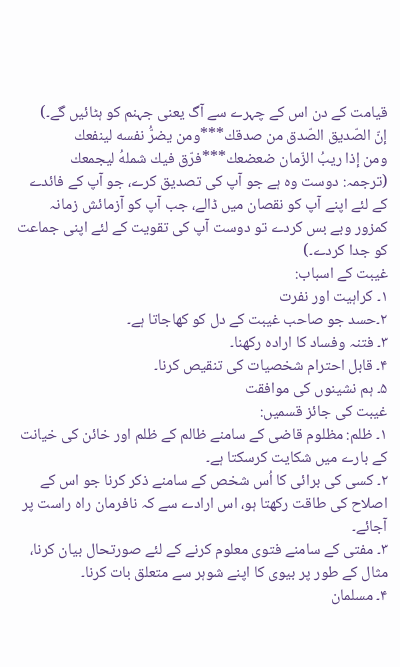قیامت کے دن اس کے چہرے سے آگ یعنی جہنم کو ہٹائیں گے۔)
إنّ الصّديق الصّدق من صدقك***ومن يضرُّ نفسه لينفعك
ومن إذا ريبُ الزّمان ضعضعك***فرّق فيك شملهُ ليجمعك
(ترجمہ: دوست وہ ہے جو آپ کی تصدیق کرے، جو آپ کے فائدے کے لئے اپنے آپ کو نقصان میں ڈالے، جب آپ کو آزمائش زمانہ کمزور وبے بس کردے تو دوست آپ کی تقویت کے لئے اپنی جماعت کو جدا کردے۔)
غیبت کے اسباب:
۱۔ کراہیت اور نفرت
۲۔حسد جو صاحب غیبت کے دل کو کھاجاتا ہے۔
۳۔ فتنہ وفساد کا ارادہ رکھنا۔
۴۔ قابل احترام شخصیات کی تنقیص کرنا۔
۵۔ ہم نشینوں کی موافقت
غیبت کی جائز قسمیں:
۱۔ ظلم: مظلوم قاضی کے سامنے ظالم کے ظلم اور خائن کی خیانت کے بارے میں شکایت کرسکتا ہے۔
۲۔ کسی کی برائی کا اُس شخص کے سامنے ذکر کرنا جو اس کے اصلاح کی طاقت رکھتا ہو، اس ارادے سے کہ نافرمان راہ راست پر آجائے۔
۳۔ مفتی کے سامنے فتوی معلوم کرنے کے لئے صورتحال بیان کرنا، مثال کے طور پر بیوی کا اپنے شوہر سے متعلق بات کرنا۔
۴۔ مسلمان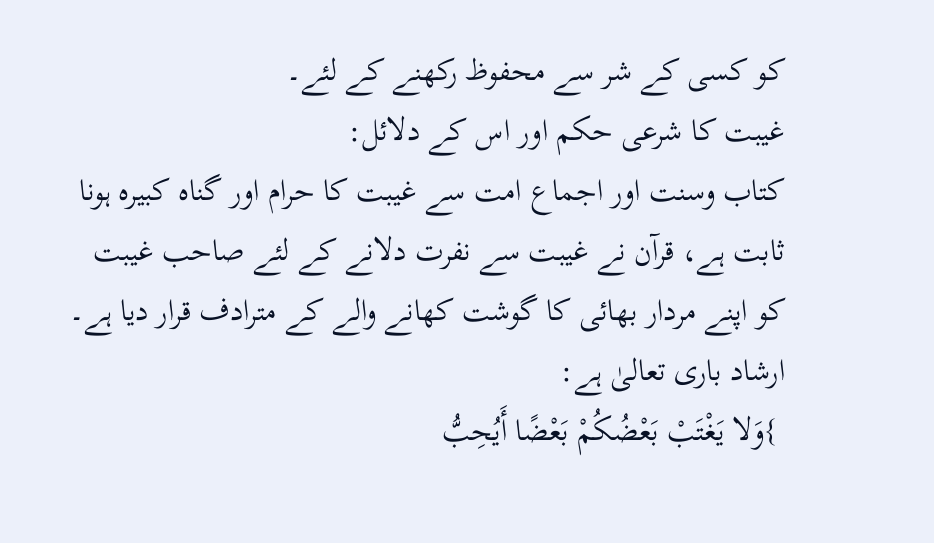کو کسی کے شر سے محفوظ رکھنے کے لئے۔
غیبت کا شرعی حکم اور اس کے دلائل:
کتاب وسنت اور اجماع امت سے غیبت کا حرام اور گناہ کبیرہ ہونا ثابت ہے، قرآن نے غیبت سے نفرت دلانے کے لئے صاحب غیبت کو اپنے مردار بھائی کا گوشت کھانے والے کے مترادف قرار دیا ہے۔
ارشاد باری تعالیٰ ہے:
 }وَلا يَغْتَبْ بَعْضُكُمْ بَعْضًا أَيُحِبُّ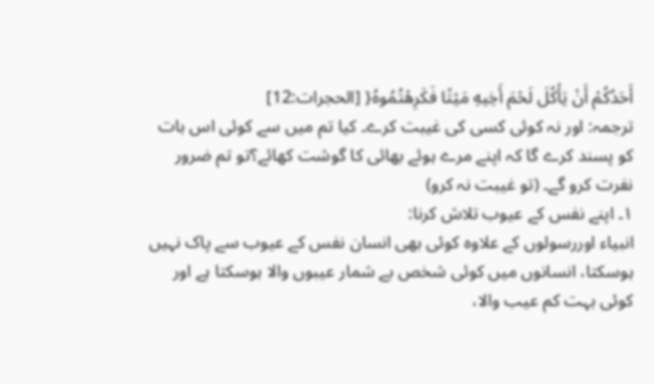أَحَدُكُمْ أَنْ يَأْكُلَ لَحْمَ أَخِيهِ مَيْتًا فَكَرِهْتُمُوهُ{ [الحجرات:12]
ترجمہ: اور نہ کوئی کسی کی غیبت کرے۔ کیا تم میں سے کوئی اس بات کو پسند کرے گا کہ اپنے مرے ہوئے بھائی کا گوشت کھائے؟تو تم ضرور نفرت کرو گے۔ (تو غیبت نہ کرو)
۱۔ اپنے نفس کے عیوب تلاش کرنا:
انبیاء اوررسولوں کے علاوہ کوئی بھی انسان نفس کے عیوب سے پاک نہیں ہوسکتا، انسانوں میں کوئی شخص بے شمار عیبوں والا ہوسکتا ہے اور کوئی بہت کم عیب والا،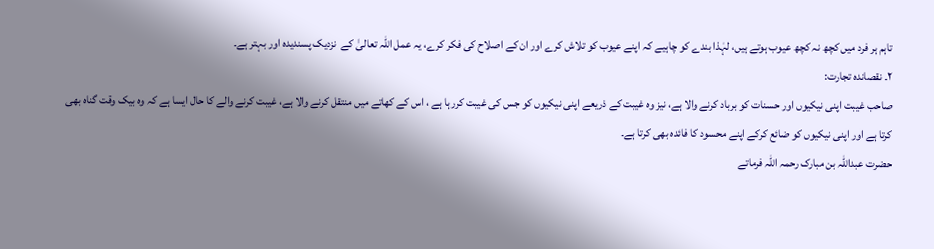تاہم ہر فرد میں کچھ نہ کچھ عیوب ہوتے ہیں، لہٰذا بندے کو چاہیے کہ اپنے عیوب کو تلاش کرے اور ان کے اصلاح کی فکر کرے، یہ عمل اللہ تعالیٰ کے  نزدیک پسندیدہ اور بہتر ہے۔
۲۔ نقصاندہ تجارت:
صاحب غیبت اپنی نیکیوں اور حسنات کو برباد کرنے والا ہے، نیز وہ غیبت کے ذریعے اپنی نیکیوں کو جس کی غیبت کررہا ہے ، اس کے کھاتے میں منتقل کرنے والا ہے، غیبت کرنے والے کا حال ایسا ہے کہ وہ بیک وقت گناہ بھی کرتا ہے اور اپنی نیکیوں کو ضائع کرکے اپنے محسود کا فائدہ بھی کرتا ہے۔
حضرت عبداللہ بن مبارک رحمہ اللہ فرماتے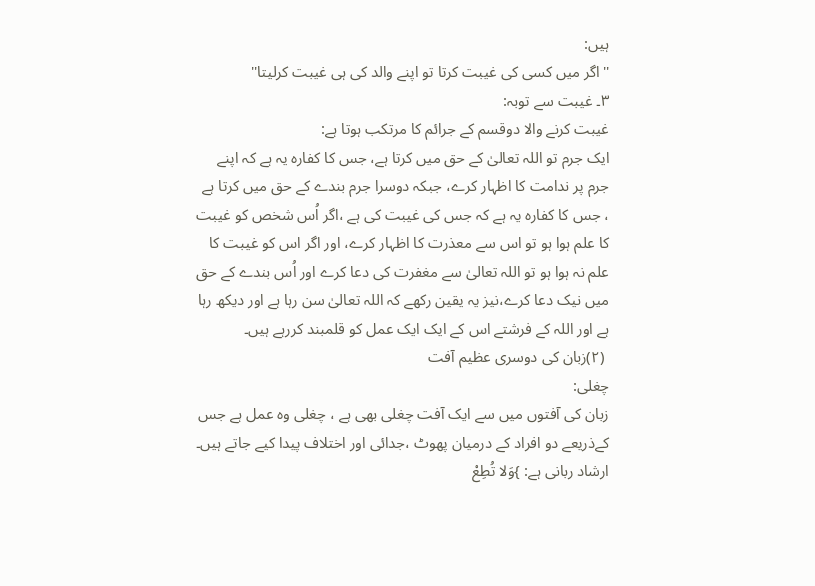ہیں:
''اگر میں کسی کی غیبت کرتا تو اپنے والد کی ہی غیبت کرلیتا''
۳۔ غیبت سے توبہ:
غیبت کرنے والا دوقسم کے جرائم کا مرتکب ہوتا ہے:
ایک جرم تو اللہ تعالیٰ کے حق میں کرتا ہے، جس کا کفارہ یہ ہے کہ اپنے جرم پر ندامت کا اظہار کرے، جبکہ دوسرا جرم بندے کے حق میں کرتا ہے ، جس کا کفارہ یہ ہے کہ جس کی غیبت کی ہے ،اگر اُس شخص کو غیبت کا علم ہوا ہو تو اس سے معذرت کا اظہار کرے، اور اگر اس کو غیبت کا علم نہ ہوا ہو تو اللہ تعالیٰ سے مغفرت کی دعا کرے اور اُس بندے کے حق میں نیک دعا کرے،نیز یہ یقین رکھے کہ اللہ تعالیٰ سن رہا ہے اور دیکھ رہا ہے اور اللہ کے فرشتے اس کے ایک ایک عمل کو قلمبند کررہے ہیں۔
 (۲)زبان کی دوسری عظیم آفت
چغلی:
زبان کی آفتوں میں سے ایک آفت چغلی بھی ہے ، چغلی وہ عمل ہے جس کےذریعے دو افراد کے درمیان پھوٹ ،جدائی اور اختلاف پیدا کیے جاتے ہیں۔
ارشاد ربانی ہے: }وَلا تُطِعْ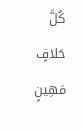كُلَّ حَلافٍ مَهِينٍ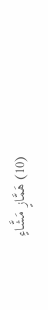(10) هَمَّازٍ مَشَّاءٍ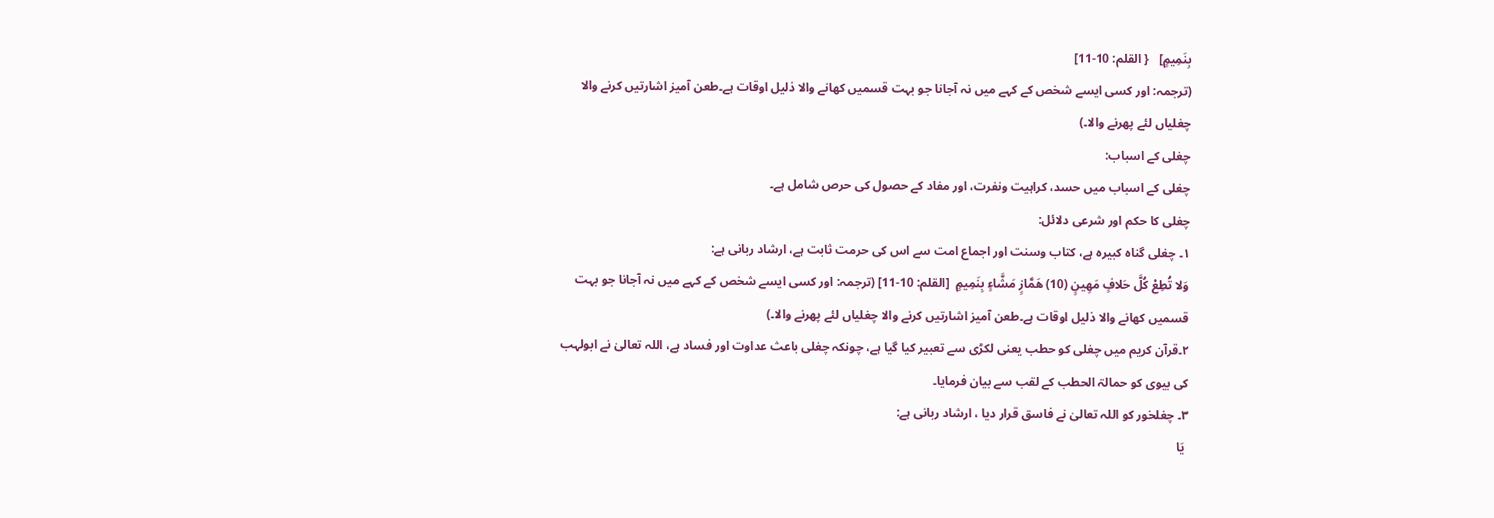بِنَمِيمٍ]   { القلم: 10-11]
(ترجمہ: اور کسی ایسے شخص کے کہے میں نہ آجانا جو بہت قسمیں کھانے والا ذلیل اوقات ہے۔طعن آمیز اشارتیں کرنے والا چغلیاں لئے پھرنے والا۔)
چغلی کے اسباب:
چغلی کے اسباب میں حسد، کراہیت ونفرت، اور مفاد کے حصول کی حرص شامل ہے۔
چغلی کا حکم اور شرعی دلائل:
۱۔ چغلی گناہ کبیرہ ہے، کتاب وسنت اور اجماع امت سے اس کی حرمت ثابت ہے، ارشاد ربانی ہے:
وَلا تُطِعْ كُلَّ حَلافٍ مَهِينٍ (10) هَمَّازٍ مَشَّاءٍ بِنَمِيمٍ  [القلم: 10-11] (ترجمہ: اور کسی ایسے شخص کے کہے میں نہ آجانا جو بہت قسمیں کھانے والا ذلیل اوقات ہے۔طعن آمیز اشارتیں کرنے والا چغلیاں لئے پھرنے والا۔)
۲۔قرآن کریم میں چغلی کو حطب یعنی لکڑی سے تعبیر کیا گیا ہے، چونکہ چغلی باعث عداوت اور فساد ہے، اللہ تعالیٰ نے ابولہب کی بیوی کو حمالۃ الحطب کے لقب سے بیان فرمایا۔
۳۔ چغلخور کو اللہ تعالیٰ نے فاسق قرار دیا ، ارشاد ربانی ہے:
 يَا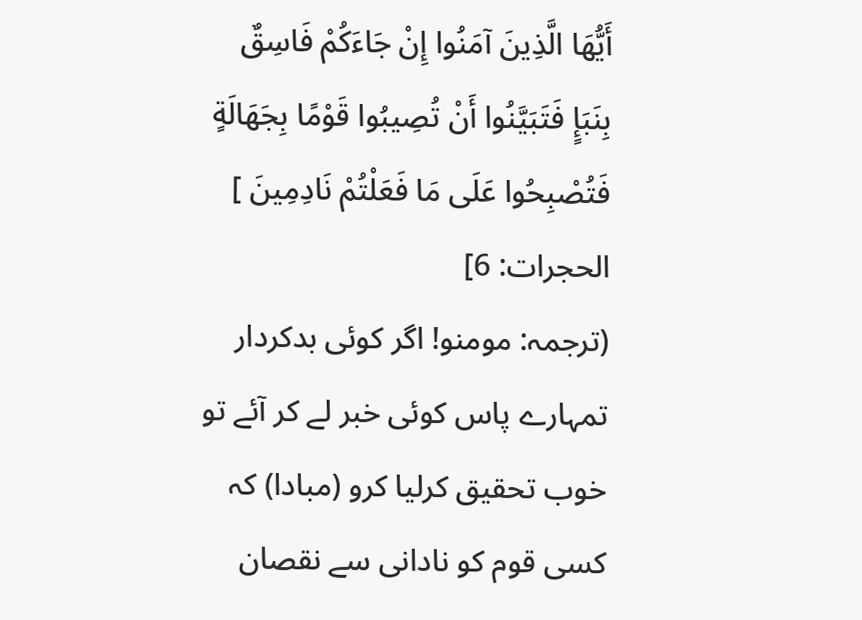أَيُّهَا الَّذِينَ آمَنُوا إِنْ جَاءَكُمْ فَاسِقٌ بِنَبَإٍ فَتَبَيَّنُوا أَنْ تُصِيبُوا قَوْمًا بِجَهَالَةٍ فَتُصْبِحُوا عَلَى مَا فَعَلْتُمْ نَادِمِينَ ]    الحجرات: 6]
(ترجمہ: مومنو! اگر کوئی بدکردار تمہارے پاس کوئی خبر لے کر آئے تو خوب تحقیق کرلیا کرو (مبادا) کہ کسی قوم کو نادانی سے نقصان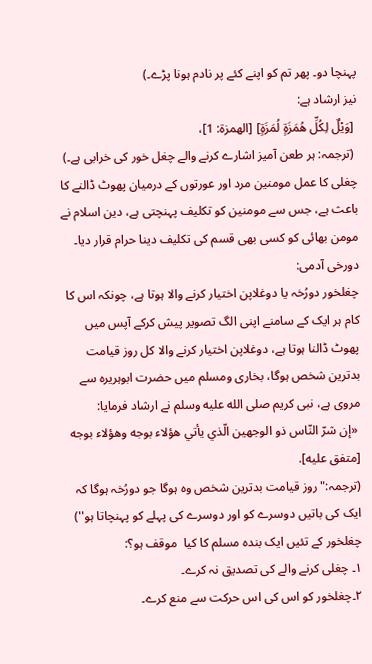پہنچا دو۔ پھر تم کو اپنے کئے پر نادم ہونا پڑے۔)
نیز ارشاد ہے:
 [وَيْلٌ لِكُلِّ هُمَزَةٍ لُمَزَةٍ] [الهمزة: 1]،
 (ترجمہ: ہر طعن آمیز اشارے کرنے والے چغل خور کی خرابی ہے۔)
چغلی کا عمل مومنین مرد اور عورتوں کے درمیان پھوٹ ڈالنے کا باعث ہے، جس سے مومنین کو تکلیف پہنچتی ہے، دین اسلام نے مومن بھائی کو کسی بھی قسم کی تکلیف دینا حرام قرار دیا۔
دورخی آدمی:
چغلخور دورُخہ یا دوغلاپن اختیار کرنے والا ہوتا ہے، چونکہ اس کا کام ہر ایک کے سامنے اپنی الگ تصویر پیش کرکے آپس میں پھوٹ ڈالنا ہوتا ہے، دوغلاپن اختیار کرنے والا کل روز قیامت بدترین شخص ہوگا، بخاری ومسلم میں حضرت ابوہریرہ سے مروی ہے، نبی کریم صلى الله عليه وسلم نے ارشاد فرمایا:
 «إن شرّ النّاس ذو الوجهين الّذي يأتي هؤلاء بوجه وهؤلاء بوجه [متفق عليه].
(ترجمہ:"روز قیامت بدترین شخص وہ ہوگا جو دورُخہ ہوگا کہ ایک کی باتیں دوسرے کو اور دوسرے کی پہلے کو پہنچاتا ہو'')
چغلخور کے تئیں ایک بندہ مسلم کا کیا  موقف ہو؟:
۱۔ چغلی کرنے والے کی تصدیق نہ کرے۔
۲۔چغلخور کو اس کی اس حرکت سے منع کرے۔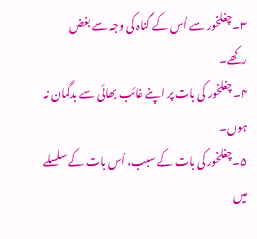۳۔چغلخور سے اُس کے گناہ کی وجہ سے بغض رکھے۔
۴۔چغلخور کی بات پر اپنے غائب بھائی سے بدگمان نہ ہوں۔
۵۔چغلخور کی بات کے سبب، اُس بات کے سلسلے میں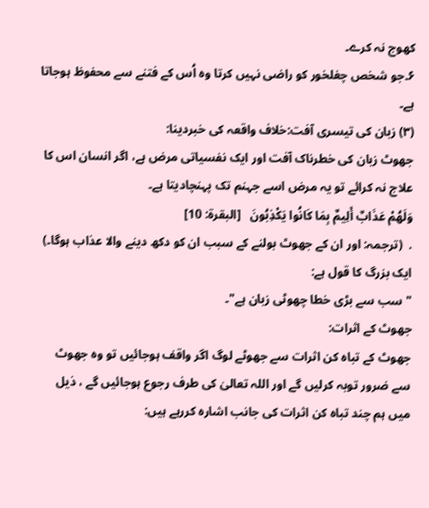کھوج نہ کرے۔
۶۔جو شخص چغلخور کو راضی نہیں کرتا وہ اُس کے فتنے سے محفوظ ہوجاتا ہے۔
(۳) زبان کی تیسری آفت:خلاف واقعہ کی خبردینا:
جھوٹ زبان کی خطرناک آفت اور ایک نفسیاتی مرض ہے، اگر انسان اس کا علاج نہ کرائے تو یہ مرض اسے جہنم تک پہنچادیتا ہے۔
وَلَهُمْ عَذَابٌ أَلِيمٌ بِمَا كَانُوا يَكْذِبُونَ   [البقرة: 10]
.  (ترجمہ: اور ان کے جھوٹ بولنے کے سبب ان کو دکھ دینے والا عذاب ہوگا۔)
ایک بزرگ کا قول ہے:
"سب سے بڑی خطا چھوٹی زبان ہے"۔
جھوٹ کے اثرات:
جھوٹ کے تباہ کن اثرات سے جھوٹے لوگ اگر واقف ہوجائیں تو وہ جھوٹ سے ضرور توبہ کرلیں گے اور اللہ تعالیٰ کی طرف رجوع ہوجائیں گے ، ذیل میں ہم چند تباہ کن اثرات کی جانب اشارہ کررہے ہیں: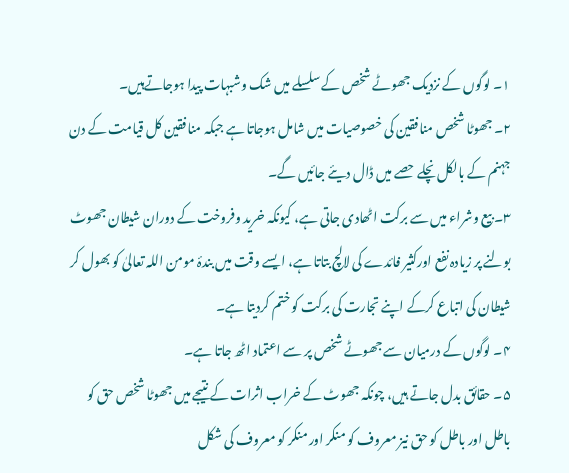۱۔ لوگوں کے نزدیک جھوٹے شخص کے سلسلے میں شک وشبہات پیدا ہوجاتےہیں۔
۲۔ جھوٹا شخص منافقین کی خصوصیات میں شامل ہوجاتا ہے جبکہ منافقین کل قیامت کے دن جہنم کے بالکل نچلے حصے میں ڈال دیئے جائیں گے۔
۳۔ بیع وشراء میں سے برکت اٹھادی جاتی ہے، کیونکہ خرید وفروخت کے دوران شیطان جھوٹ بولنے پر زیادہ نفع اورکثیر فائدے کی لالچ بتاتا ہے، ایسے وقت میں بندۂ مومن اللہ تعالیٰ کو بھول کر شیطان کی اتباع کرکے اپنے تجارت کی برکت کو ختم کردیتا ہے۔
۴۔ لوگوں کے درمیان سے جھوٹے شخص پر سے اعتماد اٹھ جاتا ہے۔
۵۔ حقائق بدل جاتے ہیں، چونکہ جھوٹ کے خراب اثرات کے نتیجے میں جھوٹا شخص حق کو باطل اور باطل کو حق نیز معروف کو منکر اور منکر کو معروف کی شکل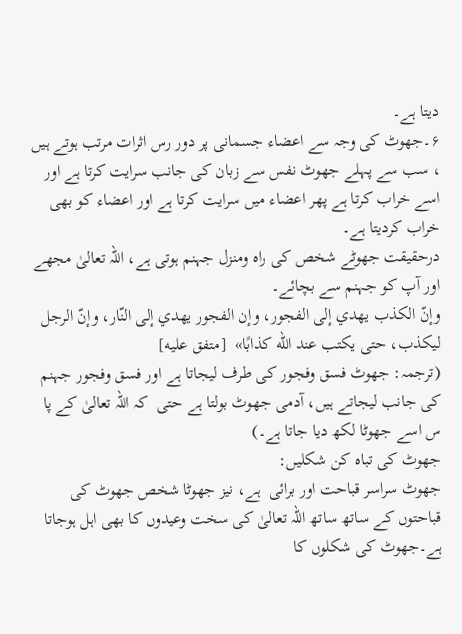دیتا ہے۔
۶۔جھوٹ کی وجہ سے اعضاء جسمانی پر دور رس اثرات مرتب ہوتے ہیں ، سب سے پہلے جھوٹ نفس سے زبان کی جانب سرایت کرتا ہے اور اسے خراب کرتا ہے پھر اعضاء میں سرایت کرتا ہے اور اعضاء کو بھی خراب کردیتا ہے۔
درحقیقت جھوٹے شخص کی راہ ومنزل جہنم ہوتی ہے، اللہ تعالیٰ مجھے اور آپ کو جہنم سے بچائے۔
وإنّ الكذب يهدي إلى الفجور، وإن الفجور يهدي إلى النّار، وإنّ الرجل ليكذب، حتى يكتب عند الله كذابًا»  [متفق عليه]
(ترجمہ: جھوٹ فسق وفجور کی طرف لیجاتا ہے اور فسق وفجور جہنم کی جانب لیجاتے ہیں، آدمی جھوٹ بولتا ہے حتی  کہ اللہ تعالیٰ کے پا س اسے جھوٹا لکھ دیا جاتا ہے۔)
جھوٹ کی تباہ کن شکلیں:
جھوٹ سراسر قباحت اور برائی  ہے، نیز جھوٹا شخص جھوٹ کی قباحتوں کے ساتھ ساتھ اللہ تعالیٰ کی سخت وعیدوں کا بھی اہل ہوجاتا ہے۔جھوٹ کی شکلوں کا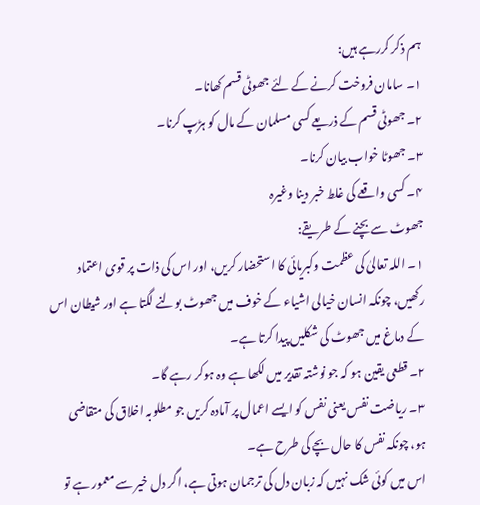ہم ذکر کررہے ہیں:
۱۔ سامان فروخت کرنے کے لئے جھوٹی قسم کھانا۔
۲۔ جھوٹی قسم کے ذریعے کسی مسلمان کے مال کو ہڑپ کرنا۔
۳۔ جھوٹا خواب بیان کرنا۔
۴۔ کسی واقعے کی غلط خبر دینا وغیرہ
جھوٹ سے بچنے کے طریقے:
۱۔ اللہ تعالیٰ کی عظمت وکبریائی کا استحضار کریں، اور اس کی ذات پر قوی اعتماد رکھیں، چونکہ انسان خیالی اشیاء کے خوف میں جھوٹ بولنے لگتا ہے اور شیطان اس کے دماغ میں جھوٹ کی شکلیں پیدا کرتا ہے۔
۲۔ قطعی یقین ہو کہ جو نوشتہ تقدیر میں لکھا ہے وہ ہوکر رہے گا۔
۳۔ ریاضت نفس یعنی نفس کو ایسے اعمال پر آمادہ کریں جو مطلوبہ اخلاق کی متقاضی ہو، چونکہ نفس کا حال بچے کی طرح ہے۔
اس میں کوئی شک نہیں کہ زبان دل کی ترجمان ہوتی ہے، اگر دل خیر سے معمور ہے تو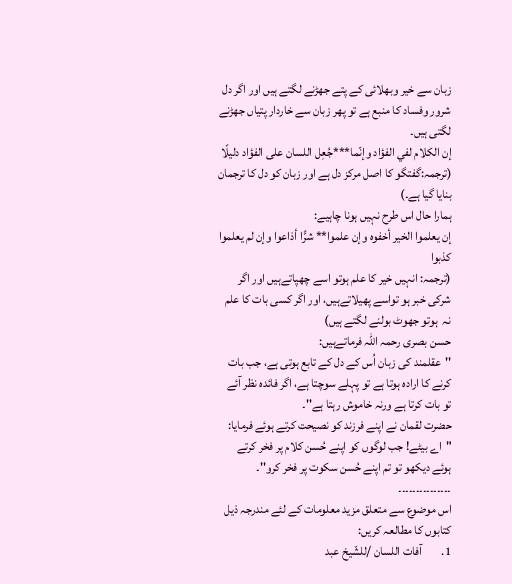زبان سے خیر وبھلائی کے پتے جھڑنے لگتے ہیں اور اگر دل شرور وفساد کا منبع ہے تو پھر زبان سے خاردار پتیاں جھڑنے لگتی ہیں۔
إن الكلام لفي الفؤاد وإنّما***جُعِل اللسان على الفؤاد دليلًا
(ترجمہ:گفتگو کا اصل مرکز دل ہے اور زبان کو دل کا ترجمان بنایا گیا ہے۔)
ہمارا حال اس طرح نہیں ہونا چاہیے:
إن يعلموا الخير أخفوه وإن علموا** شرًّا أذاعوا وإن لم يعلموا كذبوا
(ترجمہ: انہیں خیر کا علم ہوتو اسے چھپاتےہیں اور اگر شرکی خبر ہو تواسے پھیلاتےہیں، اور اگر کسی بات کا علم نہ  ہوتو جھوٹ بولنے لگتے ہیں)
حسن بصری رحمہ اللہ فرماتےہیں:
''عقلمند کی زبان اُس کے دل کے تابع ہوتی ہے، جب بات کرنے کا ارادہ ہوتا ہے تو پہلے سوچتا ہے، اگر فائدہ نظر آئے تو بات کرتا ہے ورنہ خاموش رہتا ہے''۔
حضرت لقمان نے اپنے فرزند کو نصیحت کرتے ہوئے فرمایا:
"اے بیٹے! جب لوگوں کو اپنے حُسن کلام پر فخر کرتے ہوئے دیکھو تو تم اپنے حُسن سکوت پر فخر کرو''۔
۔۔۔۔۔۔۔۔۔۔۔۔۔۔۔
اس موضوع سے متعلق مزید معلومات کے لئے مندرجہ ذیل کتابوں کا مطالعہ کریں:
1.        آفات اللسان /للشّيخ عبد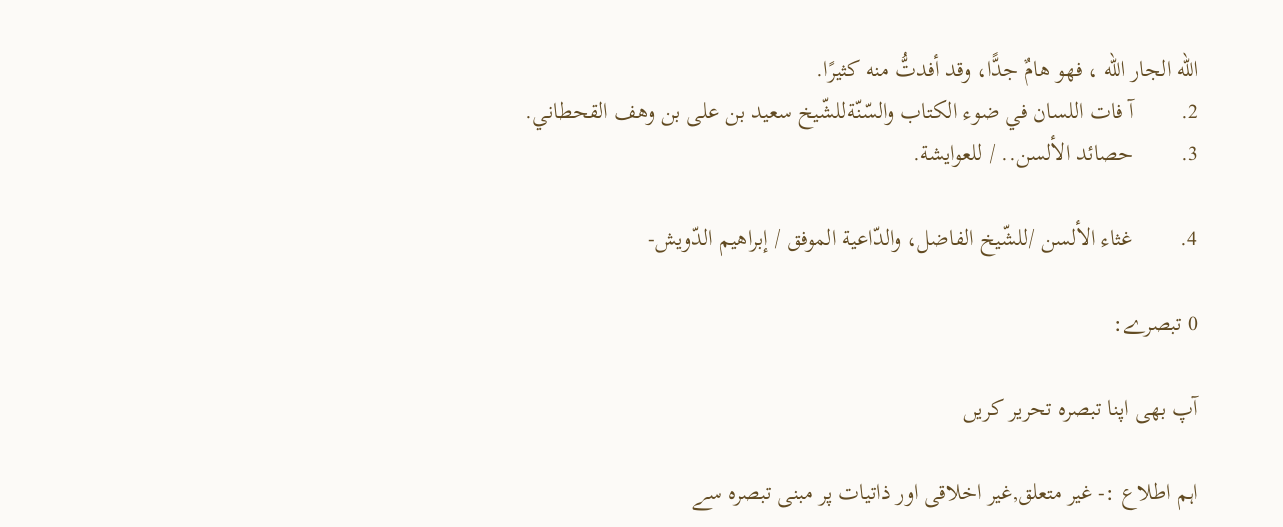الله الجار الله ، فهو هامٌ جدًّا، وقد أفدتُّ منه كثيرًا.
2.        آ فات اللسان في ضوء الكتاب والسّنّةللشّيخ سعيد بن على بن وهف القحطاني.
3.        حصائد الألسن.. / للعوايشة.

4.        غثاء الألسن /للشّيخ الفاضل، والدّاعية الموفق / إبراهيم الدّويش-

0 تبصرے:

آپ بھی اپنا تبصرہ تحریر کریں

اہم اطلاع :- غیر متعلق,غیر اخلاقی اور ذاتیات پر مبنی تبصرہ سے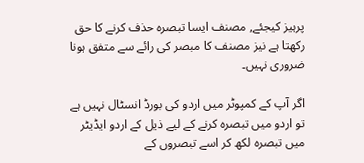پرہیز کیجئے, مصنف ایسا تبصرہ حذف کرنے کا حق رکھتا ہے نیز مصنف کا مبصر کی رائے سے متفق ہونا ضروری نہیں۔

اگر آپ کے کمپوٹر میں اردو کی بورڈ انسٹال نہیں ہے تو اردو میں تبصرہ کرنے کے لیے ذیل کے اردو ایڈیٹر میں تبصرہ لکھ کر اسے تبصروں کے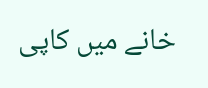خانے میں کاپی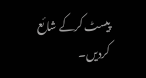پیسٹ کرکے شائع کردیں۔